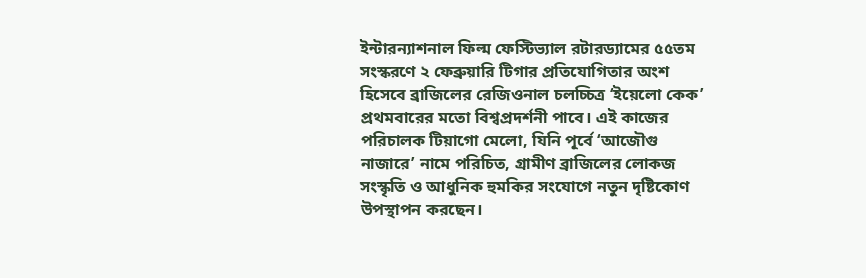ইন্টারন্যাশনাল ফিল্ম ফেস্টিভ্যাল রটারড্যামের ৫৫তম সংস্করণে ২ ফেব্রুয়ারি টিগার প্রতিযোগিতার অংশ হিসেবে ব্রাজিলের রেজিওনাল চলচ্চিত্র ‘ইয়েলো কেক’ প্রথমবারের মতো বিশ্বপ্রদর্শনী পাবে। এই কাজের পরিচালক টিয়াগো মেলো, যিনি পূর্বে ‘আজৌগু নাজারে’ নামে পরিচিত, গ্রামীণ ব্রাজিলের লোকজ সংস্কৃতি ও আধুনিক হুমকির সংযোগে নতুন দৃষ্টিকোণ উপস্থাপন করছেন।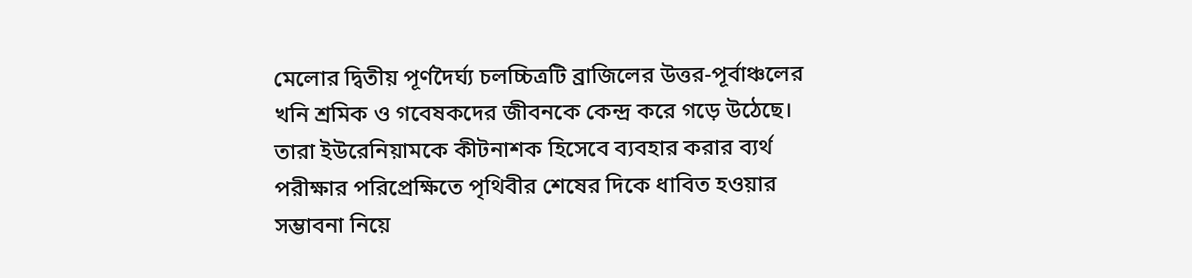মেলোর দ্বিতীয় পূর্ণদৈর্ঘ্য চলচ্চিত্রটি ব্রাজিলের উত্তর-পূর্বাঞ্চলের খনি শ্রমিক ও গবেষকদের জীবনকে কেন্দ্র করে গড়ে উঠেছে। তারা ইউরেনিয়ামকে কীটনাশক হিসেবে ব্যবহার করার ব্যর্থ পরীক্ষার পরিপ্রেক্ষিতে পৃথিবীর শেষের দিকে ধাবিত হওয়ার সম্ভাবনা নিয়ে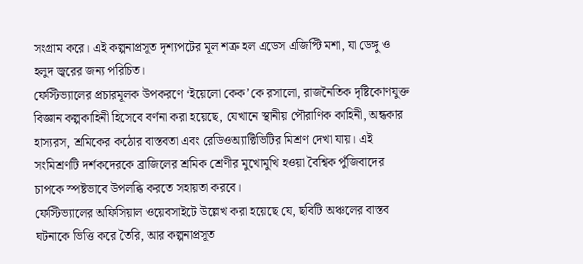সংগ্রাম করে। এই কল্পনাপ্রসূত দৃশ্যপটের মূল শত্রু হল এডেস এজিপ্টি মশা, যা ডেঙ্গু ও হলুদ জ্বরের জন্য পরিচিত।
ফেস্টিভ্যালের প্রচারমূলক উপকরণে ‘ইয়েলো কেক’কে রসালো, রাজনৈতিক দৃষ্টিকোণযুক্ত বিজ্ঞান কল্পকাহিনী হিসেবে বর্ণনা করা হয়েছে, যেখানে স্থানীয় পৌরাণিক কাহিনী, অন্ধকার হাস্যরস, শ্রমিকের কঠোর বাস্তবতা এবং রেডিওঅ্যাক্টিভিটির মিশ্রণ দেখা যায়। এই সংমিশ্রণটি দর্শকদেরকে ব্রাজিলের শ্রমিক শ্রেণীর মুখোমুখি হওয়া বৈশ্বিক পুঁজিবাদের চাপকে স্পষ্টভাবে উপলব্ধি করতে সহায়তা করবে।
ফেস্টিভ্যালের অফিসিয়াল ওয়েবসাইটে উল্লেখ করা হয়েছে যে, ছবিটি অঞ্চলের বাস্তব ঘটনাকে ভিত্তি করে তৈরি, আর কল্পনাপ্রসূত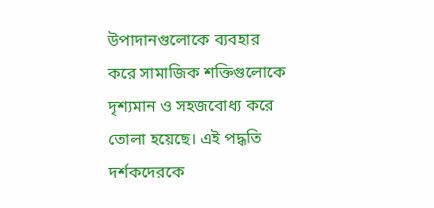উপাদানগুলোকে ব্যবহার করে সামাজিক শক্তিগুলোকে দৃশ্যমান ও সহজবোধ্য করে তোলা হয়েছে। এই পদ্ধতি দর্শকদেরকে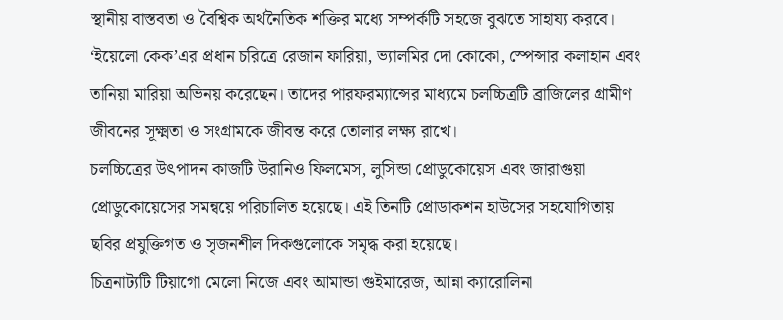স্থানীয় বাস্তবতা ও বৈশ্বিক অর্থনৈতিক শক্তির মধ্যে সম্পর্কটি সহজে বুঝতে সাহায্য করবে।
‘ইয়েলো কেক’এর প্রধান চরিত্রে রেজান ফারিয়া, ভ্যালমির দো কোকো, স্পেন্সার কলাহান এবং তানিয়া মারিয়া অভিনয় করেছেন। তাদের পারফরম্যান্সের মাধ্যমে চলচ্চিত্রটি ব্রাজিলের গ্রামীণ জীবনের সূক্ষ্মতা ও সংগ্রামকে জীবন্ত করে তোলার লক্ষ্য রাখে।
চলচ্চিত্রের উৎপাদন কাজটি উরানিও ফিলমেস, লুসিন্ডা প্রোডুকোয়েস এবং জারাগুয়া প্রোডুকোয়েসের সমন্বয়ে পরিচালিত হয়েছে। এই তিনটি প্রোডাকশন হাউসের সহযোগিতায় ছবির প্রযুক্তিগত ও সৃজনশীল দিকগুলোকে সমৃদ্ধ করা হয়েছে।
চিত্রনাট্যটি টিয়াগো মেলো নিজে এবং আমান্ডা গুইমারেজ, আন্না ক্যারোলিনা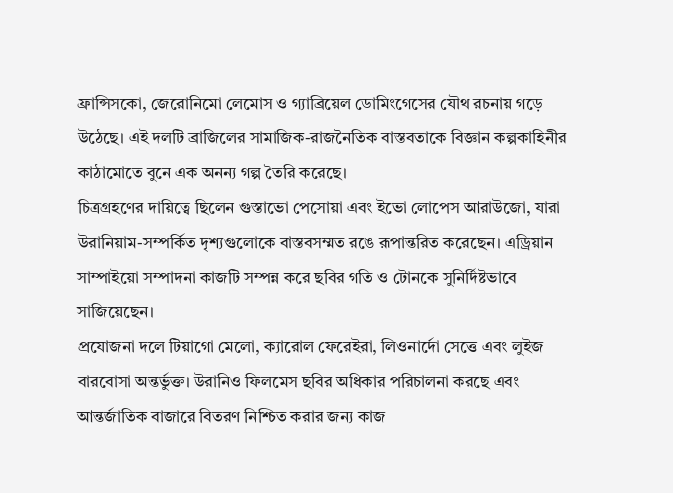ফ্রান্সিসকো, জেরোনিমো লেমোস ও গ্যাব্রিয়েল ডোমিংগেসের যৌথ রচনায় গড়ে উঠেছে। এই দলটি ব্রাজিলের সামাজিক-রাজনৈতিক বাস্তবতাকে বিজ্ঞান কল্পকাহিনীর কাঠামোতে বুনে এক অনন্য গল্প তৈরি করেছে।
চিত্রগ্রহণের দায়িত্বে ছিলেন গুস্তাভো পেসোয়া এবং ইভো লোপেস আরাউজো, যারা উরানিয়াম-সম্পর্কিত দৃশ্যগুলোকে বাস্তবসম্মত রঙে রূপান্তরিত করেছেন। এড্রিয়ান সাম্পাইয়ো সম্পাদনা কাজটি সম্পন্ন করে ছবির গতি ও টোনকে সুনির্দিষ্টভাবে সাজিয়েছেন।
প্রযোজনা দলে টিয়াগো মেলো, ক্যারোল ফেরেইরা, লিওনার্দো সেত্তে এবং লুইজ বারবোসা অন্তর্ভুক্ত। উরানিও ফিলমেস ছবির অধিকার পরিচালনা করছে এবং আন্তর্জাতিক বাজারে বিতরণ নিশ্চিত করার জন্য কাজ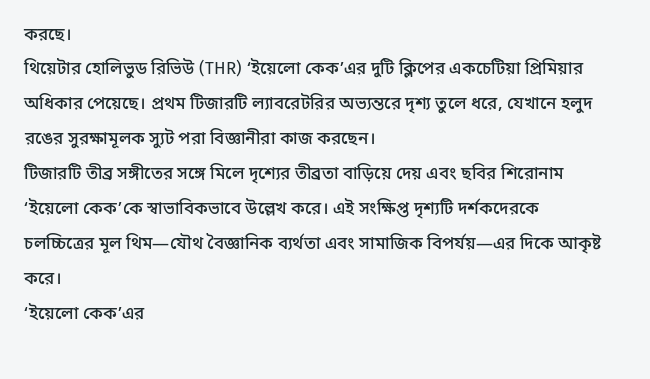করছে।
থিয়েটার হোলিভুড রিভিউ (THR) ‘ইয়েলো কেক’এর দুটি ক্লিপের একচেটিয়া প্রিমিয়ার অধিকার পেয়েছে। প্রথম টিজারটি ল্যাবরেটরির অভ্যন্তরে দৃশ্য তুলে ধরে, যেখানে হলুদ রঙের সুরক্ষামূলক স্যুট পরা বিজ্ঞানীরা কাজ করছেন।
টিজারটি তীব্র সঙ্গীতের সঙ্গে মিলে দৃশ্যের তীব্রতা বাড়িয়ে দেয় এবং ছবির শিরোনাম ‘ইয়েলো কেক’কে স্বাভাবিকভাবে উল্লেখ করে। এই সংক্ষিপ্ত দৃশ্যটি দর্শকদেরকে চলচ্চিত্রের মূল থিম—যৌথ বৈজ্ঞানিক ব্যর্থতা এবং সামাজিক বিপর্যয়—এর দিকে আকৃষ্ট করে।
‘ইয়েলো কেক’এর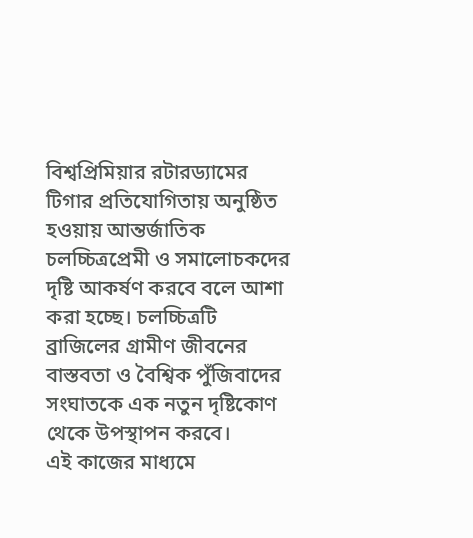বিশ্বপ্রিমিয়ার রটারড্যামের টিগার প্রতিযোগিতায় অনুষ্ঠিত হওয়ায় আন্তর্জাতিক চলচ্চিত্রপ্রেমী ও সমালোচকদের দৃষ্টি আকর্ষণ করবে বলে আশা করা হচ্ছে। চলচ্চিত্রটি ব্রাজিলের গ্রামীণ জীবনের বাস্তবতা ও বৈশ্বিক পুঁজিবাদের সংঘাতকে এক নতুন দৃষ্টিকোণ থেকে উপস্থাপন করবে।
এই কাজের মাধ্যমে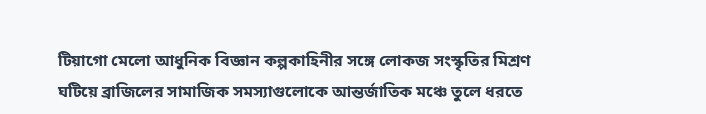টিয়াগো মেলো আধুনিক বিজ্ঞান কল্পকাহিনীর সঙ্গে লোকজ সংস্কৃতির মিশ্রণ ঘটিয়ে ব্রাজিলের সামাজিক সমস্যাগুলোকে আন্তর্জাতিক মঞ্চে তুলে ধরতে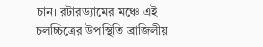চান। রটারড্যামের মঞ্চে এই চলচ্চিত্রের উপস্থিতি ব্রাজিলীয়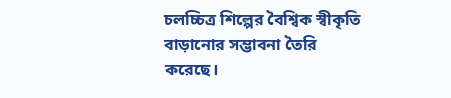চলচ্চিত্র শিল্পের বৈশ্বিক স্বীকৃতি বাড়ানোর সম্ভাবনা তৈরি করেছে।